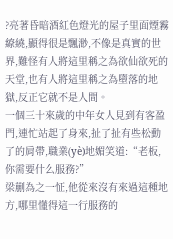?亮著昏暗酒紅色燈光的屋子里面煙霧繚繞,顯得很是飄渺,不像是真實的世界,難怪有人將這里稱之為欲仙欲死的天堂,也有人將這里稱之為墮落的地獄,反正它就不是人間。
一個三十來歲的中年女人見到有客盈門,連忙站起了身來,扯了扯有些松動了的肩帶,職業(yè)地媚笑道:“老板,你需要什么服務?”
梁蒯為之一怔,他從來沒有來過這種地方,哪里懂得這一行服務的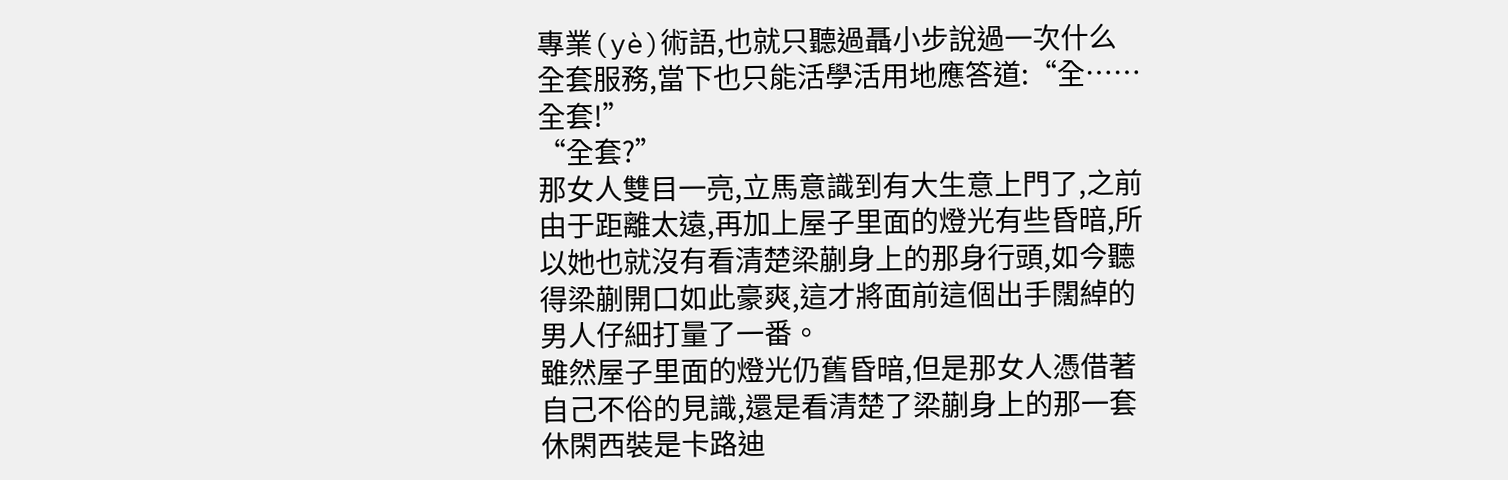專業(yè)術語,也就只聽過聶小步說過一次什么全套服務,當下也只能活學活用地應答道:“全……全套!”
“全套?”
那女人雙目一亮,立馬意識到有大生意上門了,之前由于距離太遠,再加上屋子里面的燈光有些昏暗,所以她也就沒有看清楚梁蒯身上的那身行頭,如今聽得梁蒯開口如此豪爽,這才將面前這個出手闊綽的男人仔細打量了一番。
雖然屋子里面的燈光仍舊昏暗,但是那女人憑借著自己不俗的見識,還是看清楚了梁蒯身上的那一套休閑西裝是卡路迪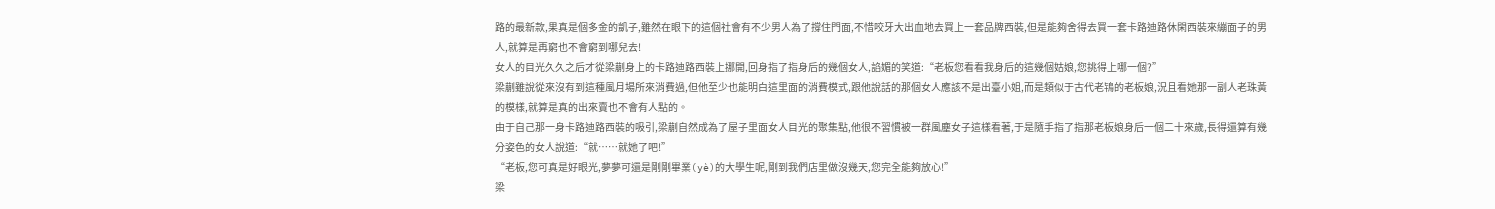路的最新款,果真是個多金的凱子,雖然在眼下的這個社會有不少男人為了撐住門面,不惜咬牙大出血地去買上一套品牌西裝,但是能夠舍得去買一套卡路迪路休閑西裝來繃面子的男人,就算是再窮也不會窮到哪兒去!
女人的目光久久之后才從梁蒯身上的卡路迪路西裝上挪開,回身指了指身后的幾個女人,諂媚的笑道:“老板您看看我身后的這幾個姑娘,您挑得上哪一個?”
梁蒯雖說從來沒有到這種風月場所來消費過,但他至少也能明白這里面的消費模式,跟他說話的那個女人應該不是出臺小姐,而是類似于古代老鴇的老板娘,況且看她那一副人老珠黃的模樣,就算是真的出來賣也不會有人點的。
由于自己那一身卡路迪路西裝的吸引,梁蒯自然成為了屋子里面女人目光的聚集點,他很不習慣被一群風塵女子這樣看著,于是隨手指了指那老板娘身后一個二十來歲,長得還算有幾分姿色的女人說道:“就……就她了吧!”
“老板,您可真是好眼光,夢夢可還是剛剛畢業(yè)的大學生呢,剛到我們店里做沒幾天,您完全能夠放心!”
梁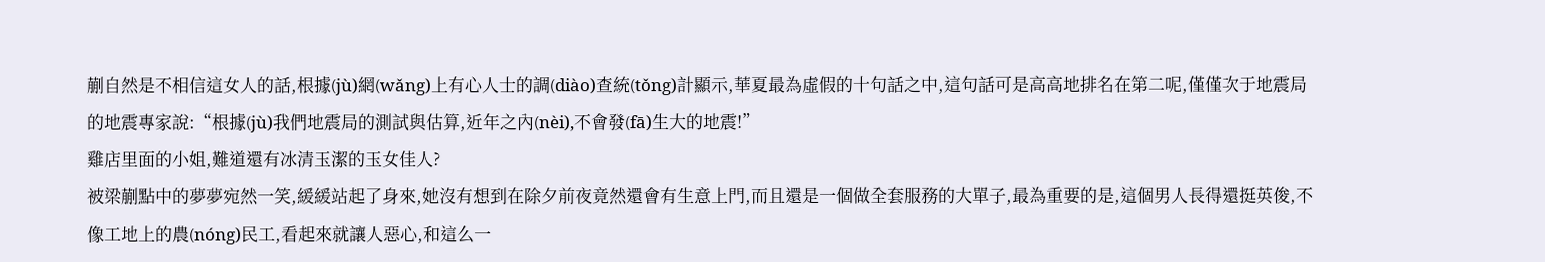蒯自然是不相信這女人的話,根據(jù)網(wǎng)上有心人士的調(diào)查統(tǒng)計顯示,華夏最為虛假的十句話之中,這句話可是高高地排名在第二呢,僅僅次于地震局的地震專家說:“根據(jù)我們地震局的測試與估算,近年之內(nèi),不會發(fā)生大的地震!”
雞店里面的小姐,難道還有冰清玉潔的玉女佳人?
被梁蒯點中的夢夢宛然一笑,緩緩站起了身來,她沒有想到在除夕前夜竟然還會有生意上門,而且還是一個做全套服務的大單子,最為重要的是,這個男人長得還挺英俊,不像工地上的農(nóng)民工,看起來就讓人惡心,和這么一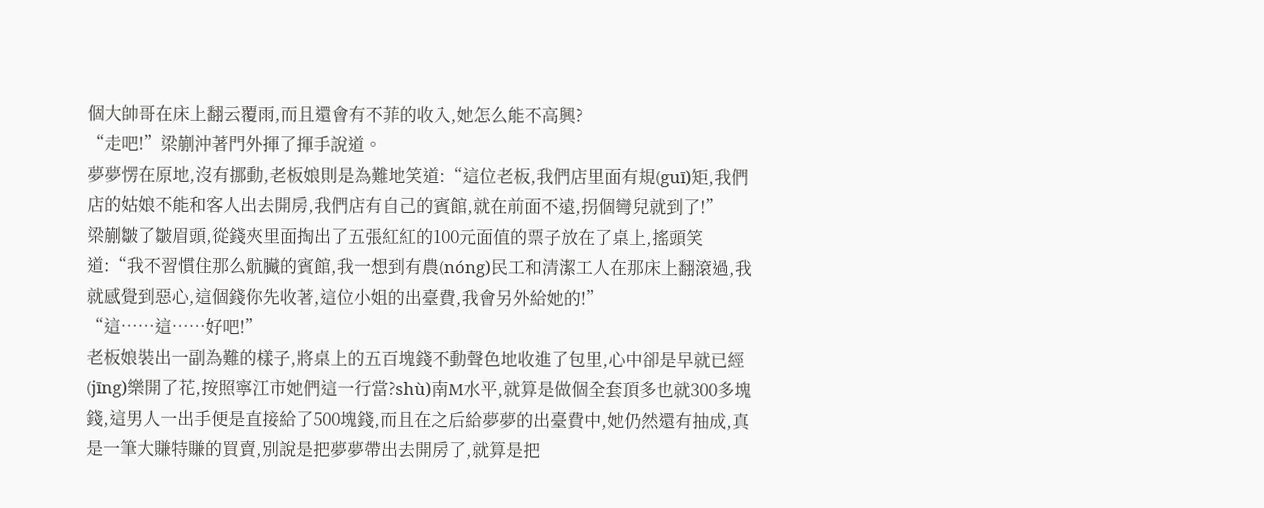個大帥哥在床上翻云覆雨,而且還會有不菲的收入,她怎么能不高興?
“走吧!”梁蒯沖著門外揮了揮手說道。
夢夢愣在原地,沒有挪動,老板娘則是為難地笑道:“這位老板,我們店里面有規(guī)矩,我們店的姑娘不能和客人出去開房,我們店有自己的賓館,就在前面不遠,拐個彎兒就到了!”
梁蒯皺了皺眉頭,從錢夾里面掏出了五張紅紅的100元面值的票子放在了桌上,搖頭笑道:“我不習慣住那么骯臟的賓館,我一想到有農(nóng)民工和清潔工人在那床上翻滾過,我就感覺到惡心,這個錢你先收著,這位小姐的出臺費,我會另外給她的!”
“這……這……好吧!”
老板娘裝出一副為難的樣子,將桌上的五百塊錢不動聲色地收進了包里,心中卻是早就已經(jīng)樂開了花,按照寧江市她們這一行當?shù)南M水平,就算是做個全套頂多也就300多塊錢,這男人一出手便是直接給了500塊錢,而且在之后給夢夢的出臺費中,她仍然還有抽成,真是一筆大賺特賺的買賣,別說是把夢夢帶出去開房了,就算是把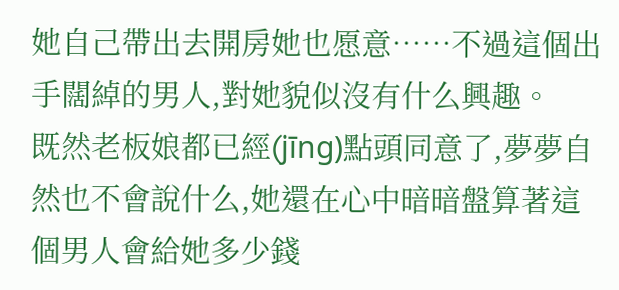她自己帶出去開房她也愿意……不過這個出手闊綽的男人,對她貌似沒有什么興趣。
既然老板娘都已經(jīng)點頭同意了,夢夢自然也不會說什么,她還在心中暗暗盤算著這個男人會給她多少錢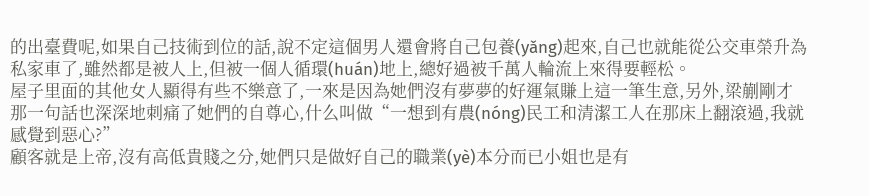的出臺費呢,如果自己技術到位的話,說不定這個男人還會將自己包養(yǎng)起來,自己也就能從公交車榮升為私家車了,雖然都是被人上,但被一個人循環(huán)地上,總好過被千萬人輪流上來得要輕松。
屋子里面的其他女人顯得有些不樂意了,一來是因為她們沒有夢夢的好運氣賺上這一筆生意,另外,梁蒯剛才那一句話也深深地刺痛了她們的自尊心,什么叫做“一想到有農(nóng)民工和清潔工人在那床上翻滾過,我就感覺到惡心?”
顧客就是上帝,沒有高低貴賤之分,她們只是做好自己的職業(yè)本分而已小姐也是有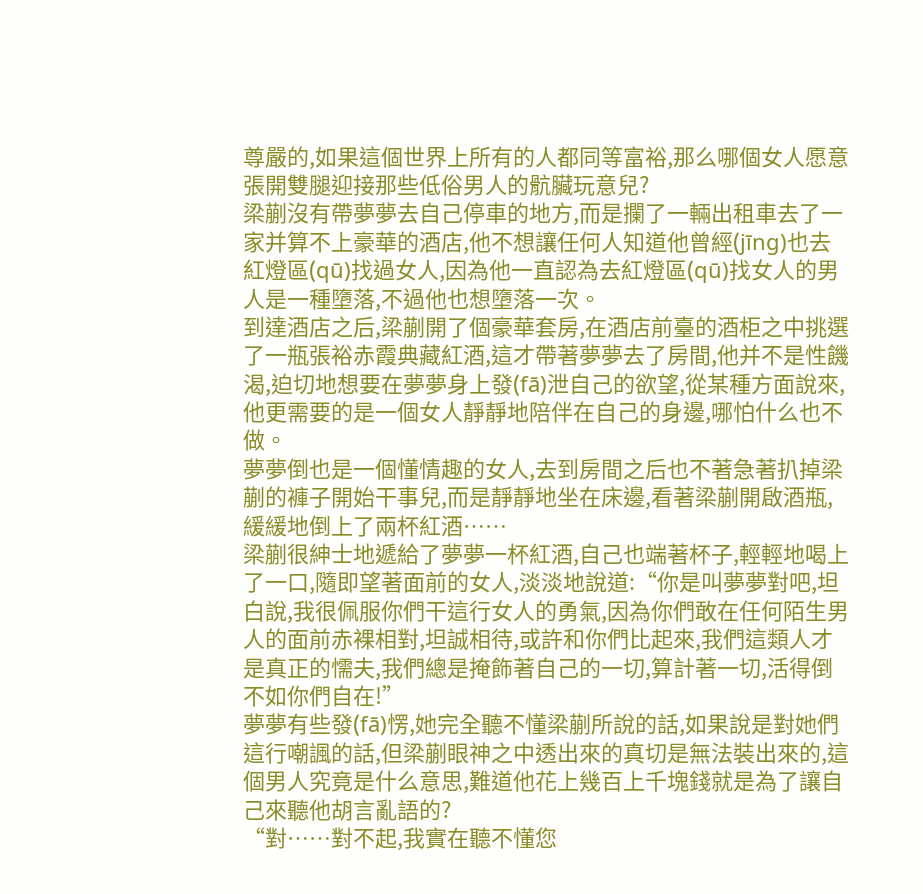尊嚴的,如果這個世界上所有的人都同等富裕,那么哪個女人愿意張開雙腿迎接那些低俗男人的骯臟玩意兒?
梁蒯沒有帶夢夢去自己停車的地方,而是攔了一輛出租車去了一家并算不上豪華的酒店,他不想讓任何人知道他曾經(jīng)也去紅燈區(qū)找過女人,因為他一直認為去紅燈區(qū)找女人的男人是一種墮落,不過他也想墮落一次。
到達酒店之后,梁蒯開了個豪華套房,在酒店前臺的酒柜之中挑選了一瓶張裕赤霞典藏紅酒,這才帶著夢夢去了房間,他并不是性饑渴,迫切地想要在夢夢身上發(fā)泄自己的欲望,從某種方面說來,他更需要的是一個女人靜靜地陪伴在自己的身邊,哪怕什么也不做。
夢夢倒也是一個懂情趣的女人,去到房間之后也不著急著扒掉梁蒯的褲子開始干事兒,而是靜靜地坐在床邊,看著梁蒯開啟酒瓶,緩緩地倒上了兩杯紅酒……
梁蒯很紳士地遞給了夢夢一杯紅酒,自己也端著杯子,輕輕地喝上了一口,隨即望著面前的女人,淡淡地說道:“你是叫夢夢對吧,坦白說,我很佩服你們干這行女人的勇氣,因為你們敢在任何陌生男人的面前赤裸相對,坦誠相待,或許和你們比起來,我們這類人才是真正的懦夫,我們總是掩飾著自己的一切,算計著一切,活得倒不如你們自在!”
夢夢有些發(fā)愣,她完全聽不懂梁蒯所說的話,如果說是對她們這行嘲諷的話,但梁蒯眼神之中透出來的真切是無法裝出來的,這個男人究竟是什么意思,難道他花上幾百上千塊錢就是為了讓自己來聽他胡言亂語的?
“對……對不起,我實在聽不懂您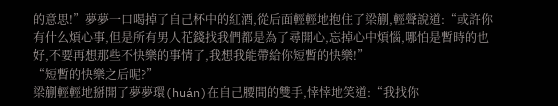的意思!”夢夢一口喝掉了自己杯中的紅酒,從后面輕輕地抱住了梁蒯,輕聲說道:“或許你有什么煩心事,但是所有男人花錢找我們都是為了尋開心,忘掉心中煩惱,哪怕是暫時的也好,不要再想那些不快樂的事情了,我想我能帶給你短暫的快樂!”
“短暫的快樂之后呢?”
梁蒯輕輕地掰開了夢夢環(huán)在自己腰間的雙手,悻悻地笑道:“我找你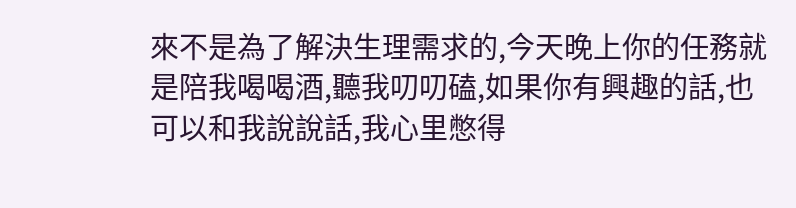來不是為了解決生理需求的,今天晚上你的任務就是陪我喝喝酒,聽我叨叨磕,如果你有興趣的話,也可以和我說說話,我心里憋得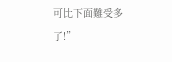可比下面難受多了!”